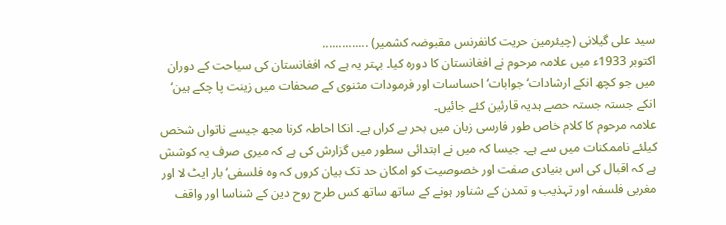سید علی گیلانی (چیئرمین حریت کانفرنس مقبوضہ کشمیر) ..............
اکتوبر 1933ء میں علامہ مرحوم نے افغانستان کا دورہ کیا۔ بہتر یہ ہے کہ افغانستان کی سیاحت کے دوران میں جو کچھ انکے ارشادات‘ جوابات‘ احساسات اور فرمودات مثنوی کے صحفات میں زینت پا چکے ہین‘ انکے جستہ جستہ حصے ہدیہ قارئین کئے جائیں۔
علامہ مرحوم کا کلام خاص طور فارسی زبان میں بحر بے کراں ہے۔ انکا احاطہ کرنا مجھ جیسے ناتواں شخص کیلئے ناممکنات میں سے ہے۔ جیسا کہ میں نے ابتدائی سطور میں گزارش کی ہے کہ میری صرف یہ کوشش ہے کہ اقبال کی اس بنیادی صفت اور خصوصیت کو امکان حد تک بیان کروں کہ وہ فلسفی‘ بار ایٹ لا اور مغربی فلسفہ اور تہذیب و تمدن کے شناور ہونے کے ساتھ ساتھ کس طرح روح دین کے شناسا اور واقف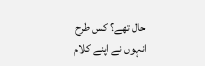حال تھے؟ کس طرح انہوں نے اپنے کلام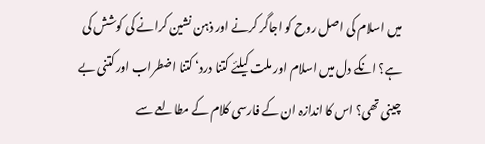میں اسلام کی اصل روح کو اجاگر کرنے اور ذہن نشین کرانے کی کوشش کی ہے؟ انکے دل میں اسلام اور ملت کیلئے کتنا درد‘ کتنا اضطراب اور کتنی بے چینی تھی؟ اس کا اندازہ ان کے فارسی کلام کے مطالعے سے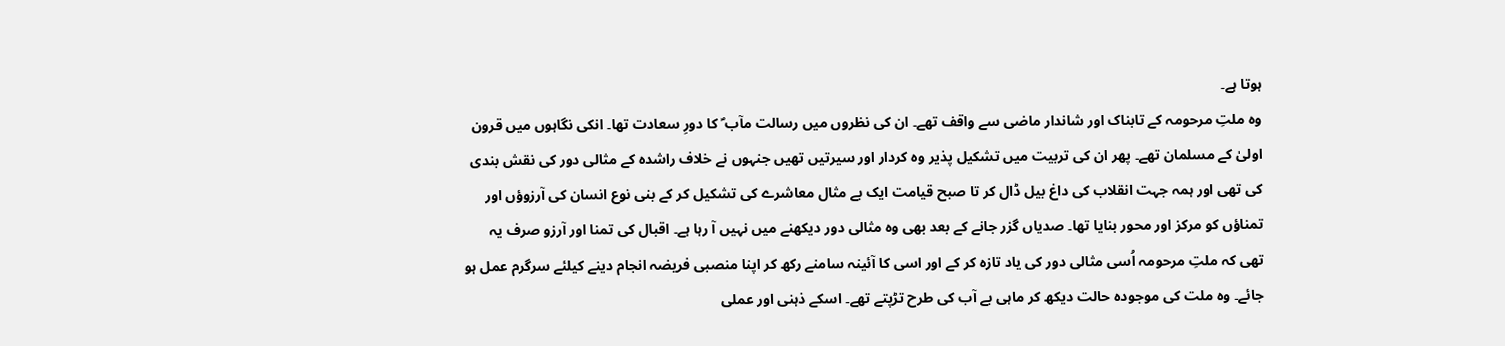ہوتا ہے۔
وہ ملتِ مرحومہ کے تابناک اور شاندار ماضی سے واقف تھے۔ ان کی نظروں میں رسالت مآب ؐ کا دورِ سعادت تھا۔ انکی نگاہوں میں قرون اولیٰ کے مسلمان تھے۔ پھر ان کی تربیت میں تشکیل پذیر وہ کردار اور سیرتیں تھیں جنہوں نے خلاف راشدہ کے مثالی دور کی نقش بندی کی تھی اور ہمہ جہت انقلاب کی داغ بیل ڈال کر تا صبح قیامت ایک بے مثال معاشرے کی تشکیل کر کے بنی نوع انسان کی آرزوؤں اور تمناؤں کو مرکز اور محور بنایا تھا۔ صدیاں گزر جانے کے بعد بھی وہ مثالی دور دیکھنے میں نہیں آ رہا ہے۔ اقبال کی تمنا اور آرزو صرف یہ تھی کہ ملتِ مرحومہ اُسی مثالی دور کی یاد تازہ کر کے اور اسی کا آئینہ سامنے رکھ کر اپنا منصبی فریضہ انجام دینے کیلئے سرگرم عمل ہو جائے۔ وہ ملت کی موجودہ حالت دیکھ کر ماہی بے آب کی طرح تڑپتے تھے۔ اسکے ذہنی اور عملی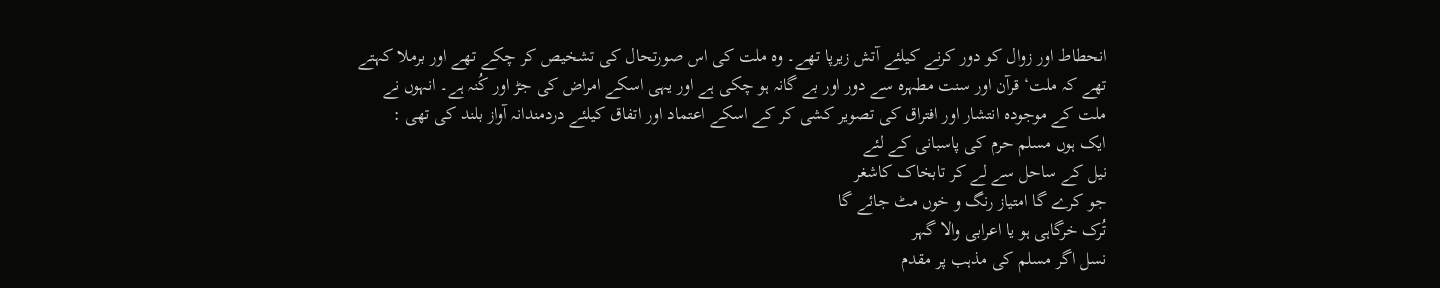انحطاط اور زوال کو دور کرنے کیلئے آتش زیرپا تھے۔ وہ ملت کی اس صورتحال کی تشخیص کر چکے تھے اور برملا کہتے تھے کہ ملت‘ قرآن اور سنت مطہرہ سے دور اور بے گانہ ہو چکی ہے اور یہی اسکے امراض کی جڑ اور کُنہ ہے۔ انہوں نے ملت کے موجودہ انتشار اور افتراق کی تصویر کشی کر کے اسکے اعتماد اور اتفاق کیلئے دردمندانہ آواز بلند کی تھی :
ایک ہوں مسلم حرم کی پاسبانی کے لئے
نیل کے ساحل سے لے کر تابخاک کاشغر
جو کرے گا امتیاز رنگ و خوں مٹ جائے گا
تُرک خرگاہی ہو یا اعرابی والا گہر
نسل اگر مسلم کی مذہب پر مقدم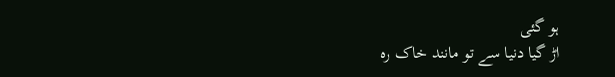ہو گئی
اڑ گیا دنیا سے تو مانند خاک رہ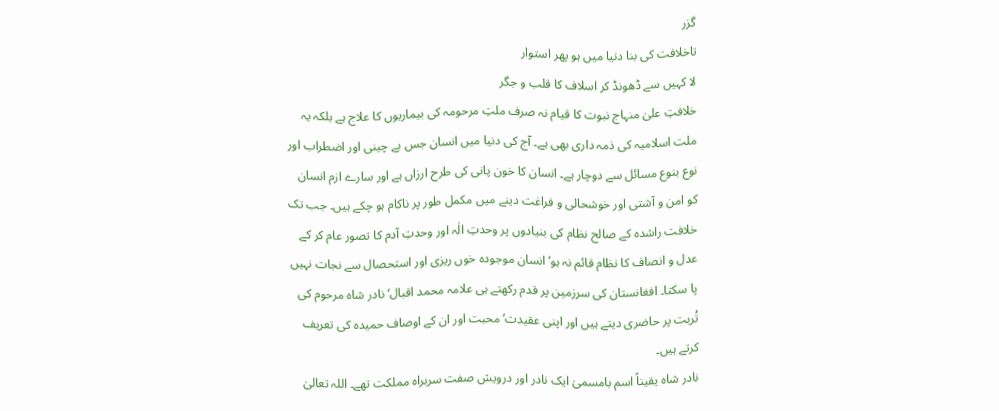گزر
تاخلافت کی بنا دنیا میں ہو پھر استوار
لا کہیں سے ڈھونڈ کر اسلاف کا قلب و جگر
خلافتِ علیٰ منہاج نبوت کا قیام نہ صرف ملتِ مرحومہ کی بیماریوں کا علاج ہے بلکہ یہ ملت اسلامیہ کی ذمہ داری بھی ہے۔ آج کی دنیا میں انسان جس بے چینی اور اضطراب اور نوع بنوع مسائل سے دوچار ہے۔ انسان کا خون پانی کی طرح ارزاں ہے اور سارے ازم انسان کو امن و آشتی اور خوشحالی و فراغت دینے میں مکمل طور پر ناکام ہو چکے ہیں۔ جب تک خلافت راشدہ کے صالح نظام کی بنیادوں پر وحدتِ الٰہ اور وحدتِ آدم کا تصور عام کر کے عدل و انصاف کا نظام قائم نہ ہو‘ انسان موجودہ خوں ریزی اور استحصال سے نجات نہیں پا سکتا۔ افغانستان کی سرزمین پر قدم رکھتے ہی علامہ محمد اقبال‘ نادر شاہ مرحوم کی تُربت پر حاضری دیتے ہیں اور اپنی عقیدت‘ محبت اور ان کے اوصاف حمیدہ کی تعریف کرتے ہیں۔
نادر شاہ یقیناً اسم بامسمیٰ ایک نادر اور درویش صفت سربراہ مملکت تھے۔ اللہ تعالیٰ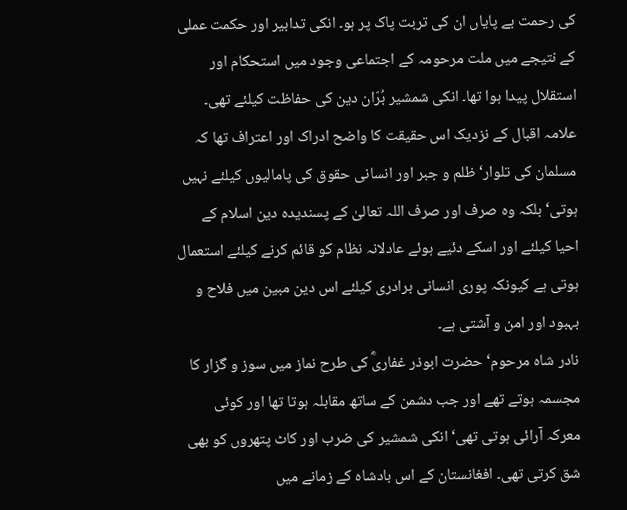کی رحمت بے پایاں ان کی تربت پاک پر ہو۔ انکی تدابیر اور حکمت عملی کے نتیجے میں ملت مرحومہ کے اجتماعی وجود میں استحکام اور استقلال پیدا ہوا تھا۔ انکی شمشیر بُرّان دین کی حفاظت کیلئے تھی۔ علامہ اقبال کے نزدیک اس حقیقت کا واضح ادراک اور اعتراف تھا کہ مسلمان کی تلوار‘ ظلم و جبر اور انسانی حقوق کی پامالیوں کیلئے نہیں ہوتی‘ بلکہ وہ صرف اور صرف اللہ تعالیٰ کے پسندیدہ دین اسلام کے احیا کیلئے اور اسکے دئیے ہوئے عادلانہ نظام کو قائم کرنے کیلئے استعمال ہوتی ہے کیونکہ پوری انسانی برادری کیلئے اس دین مبین میں فلاح و بہبود اور امن و آشتی ہے۔
نادر شاہ مرحوم‘ حضرت ابوذر غفاریؓ کی طرح نماز میں سوز و گزار کا مجسمہ ہوتے تھے اور جب دشمن کے ساتھ مقابلہ ہوتا تھا اور کوئی معرکہ آرائی ہوتی تھی‘ انکی شمشیر کی ضرب اور کاٹ پتھروں کو بھی شق کرتی تھی۔ افغانستان کے اس بادشاہ کے زمانے میں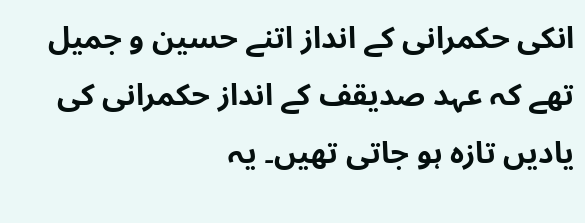انکی حکمرانی کے انداز اتنے حسین و جمیل تھے کہ عہد صدیقف کے انداز حکمرانی کی یادیں تازہ ہو جاتی تھیں۔ یہ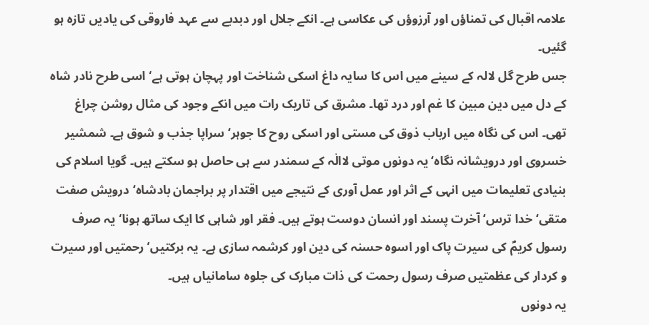علامہ اقبال کی تمناؤں اور آرزوؤں کی عکاسی ہے۔ انکے جلال اور دبدبے سے عہد فاروقی کی یادیں تازہ ہو گئیں۔
جس طرح گل لالہ کے سینے میں اس کا سایہ داغ اسکی شناخت اور پہچان ہوتی ہے‘ اسی طرح نادر شاہ کے دل میں دین مبین کا غم اور درد تھا۔ مشرق کی تاریک رات میں انکے وجود کی مثال روشن چراغ تھی۔ اس کی نگاہ میں ارباب ذوق کی مستی اور اسکی روح کا جوہر‘ سراپا جذب و شوق ہے۔ شمشیر خسروی اور درویشانہ نگاہ‘ یہ دونوں موتی لاالٰہ کے سمندر سے ہی حاصل ہو سکتے ہیں۔ گویا اسلام کی بنیادی تعلیمات میں انہی کے اثر اور عمل آوری کے نتیجے میں اقتدار پر براجمان بادشاہ‘ درویش صفت متقی‘ خدا ترس‘ آخرت پسند اور انسان دوست ہوتے ہیں۔ فقر اور شاہی کا ایک ساتھ ہونا‘ یہ صرف رسول کریمؐ کی سیرت پاک اور اسوہ حسنہ کی دین اور کرشمہ سازی ہے۔ یہ برکتیں‘ رحمتیں اور سیرت و کردار کی عظمتیں صرف رسول رحمت کی ذات مبارک کی جلوہ سامانیاں ہیں۔
یہ دونوں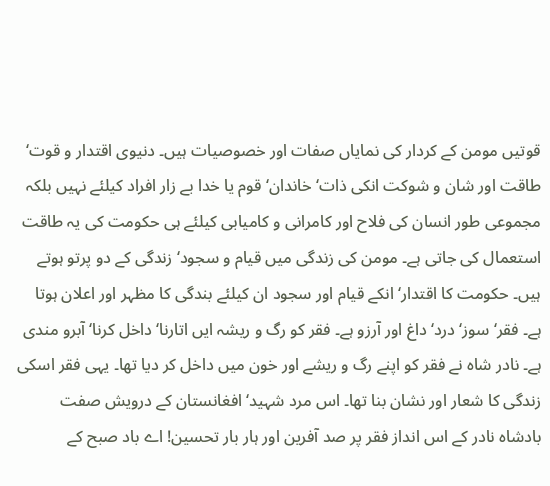قوتیں مومن کے کردار کی نمایاں صفات اور خصوصیات ہیں۔ دنیوی اقتدار و قوت‘ طاقت اور شان و شوکت انکی ذات‘ خاندان‘ قوم یا خدا بے زار افراد کیلئے نہیں بلکہ مجموعی طور انسان کی فلاح اور کامرانی و کامیابی کیلئے ہی حکومت کی یہ طاقت استعمال کی جاتی ہے۔ مومن کی زندگی میں قیام و سجود‘ زندگی کے دو پرتو ہوتے ہیں۔ حکومت کا اقتدار‘ انکے قیام اور سجود ان کیلئے بندگی کا مظہر اور اعلان ہوتا ہے۔ فقر‘ سوز‘ درد‘ داغ اور آرزو ہے۔ فقر کو رگ و ریشہ ایں اتارنا‘ داخل کرنا‘ آبرو مندی ہے۔ نادر شاہ نے فقر کو اپنے رگ و ریشے اور خون میں داخل کر دیا تھا۔ یہی فقر اسکی زندگی کا شعار اور نشان بنا تھا۔ اس مرد شہید‘ افغانستان کے درویش صفت بادشاہ نادر کے اس انداز فقر پر صد آفرین اور ہار بار تحسین! اے باد صبح کے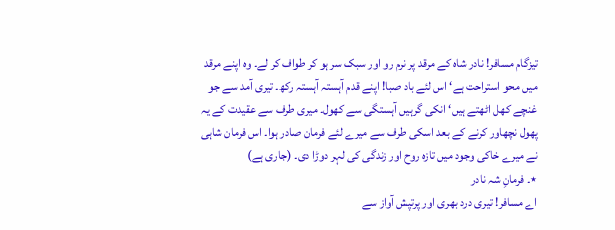تیزگام مسافر! نادر شاہ کے مرقد پر نرم رو اور سبک سر ہو کر طواف کر لے۔ وہ اپنے مرقد میں محو استراحت ہے‘ اس لئے باد صبا! اپنے قدم آہستہ آہستہ رکھ۔ تیری آمد سے جو غنچے کھل اٹھتے ہیں‘ انکی گرہیں آہستگی سے کھول۔ میری طرف سے عقیدت کے یہ پھول نچھاور کرنے کے بعد اسکی طرف سے میرے لئے فرمان صادر ہوا۔ اس فرمان شاہی نے میرے خاکی وجود میں تازہ روح اور زندگی کی لہر دوڑا دی۔ (جاری ہے)
٭۔ فرمانِ شہ نادر
اے مسافر! تیری درد بھری اور پرتپش آواز سے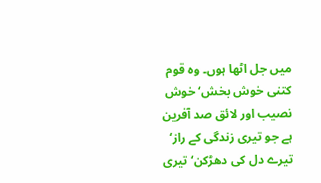میں جل اٹھا ہوں۔ وہ قوم کتنی خوش بخش‘ خوش نصیب اور لائق صد آفرین ہے جو تیری زندگی کے راز‘ تیرے دل کی دھڑکن‘ تیری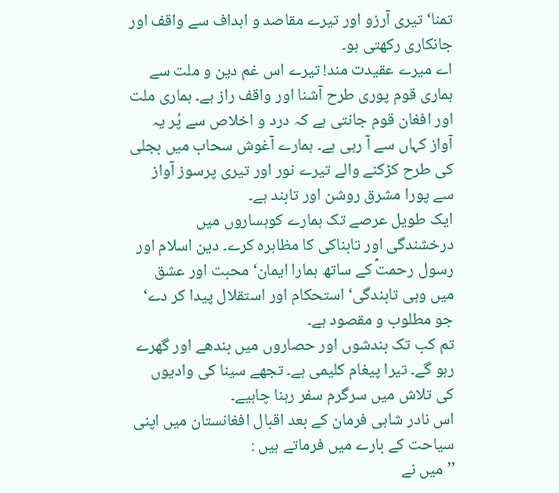تمنا‘ تیری آرزو اور تیرے مقاصد و اہداف سے واقف اور جانکاری رکھتی ہو۔
اے میرے عقیدت مند! تیرے اس غم دین و ملت سے ہماری قوم پوری طرح آشنا اور واقف راز ہے۔ ہماری ملت اور افغان قوم جانتی ہے کہ درد و اخلاص سے پُر یہ آواز کہاں سے آ رہی ہے۔ ہمارے آغوش سحاب میں بجلی کی طرح کڑکنے والے تیرے نور اور تیری پرسوز آواز سے پورا مشرق روشن اور تابند ہے۔
ایک طویل عرصے تک ہمارے کوہساروں میں درخشندگی اور تابناکی کا مظاہرہ کرے۔ دین اسلام اور رسول رحمتؐ کے ساتھ ہمارا ایمان‘ محبت اور عشق میں وہی تابندگی‘ استحکام اور استقلال پیدا کر دے‘ جو مطلوب و مقصود ہے۔
تم کب تک بندشوں اور حصاروں میں بندھے اور گھرے رہو گے۔ تیرا پیغام کلیمی ہے۔ تجھے سینا کی وادیوں کی تلاش میں سرگرم سفر رہنا چاہیے۔
اس نادر شاہی فرمان کے بعد اقبال افغانستان میں اپنی سیاحت کے بارے میں فرماتے ہیں :
’’میں نے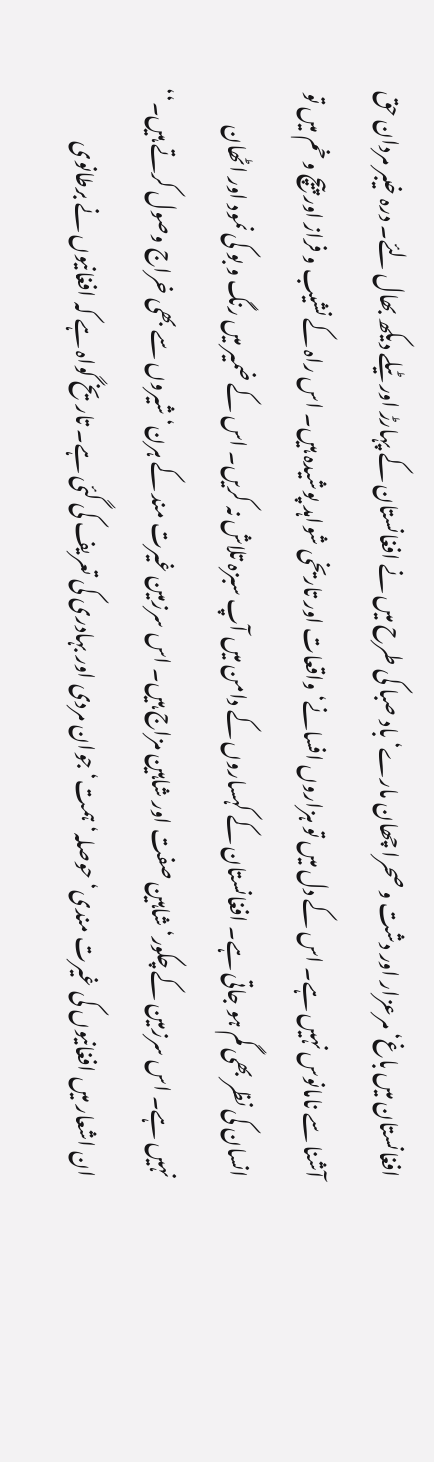افغانستان میں باغ‘ مرعزار اور دشت و صحرا چھان مارے‘ باد صبا کی طرح میں نے افغانستان کے پہارڑ اور ٹیلے دیکھ بھال لئے۔ درہ خیبر مردان حق آشنا سے نامانوس نہیں ہے۔ اس کے دل میں تو ہزاروں افسانے‘ واقعات اور تاریخی شواہد پوشیدہ ہیں۔ اس راہ کے نشیب و فراز اور پیچ و خم میں تو انسان کی نظر بھی گم ہو جاتی ہے۔ افغانستان کے کہساروں کے دامن میں آپ سبزہ تلاش نہ کریں۔ اس کے ضمیر میں رنگ و بو کی نمود اور اٹھان نہیں ہے۔ اس سرزمین کے چکور‘ شاہین صفت اور شاہین مزاج ہیں۔ اس سرزمین غیرت مند کے ہرن‘ شیروں سے بھی خراج وصول کرتے ہیں۔‘‘
ان اشعار میں افغانیوں کی غیرت مندی‘ حوصلہ‘ ہمت‘ جوان مردی اور بہادری کی تعریف کی گئی ہے۔ تاریخ گواہ ہے کہ افغانیوں نے برطانوی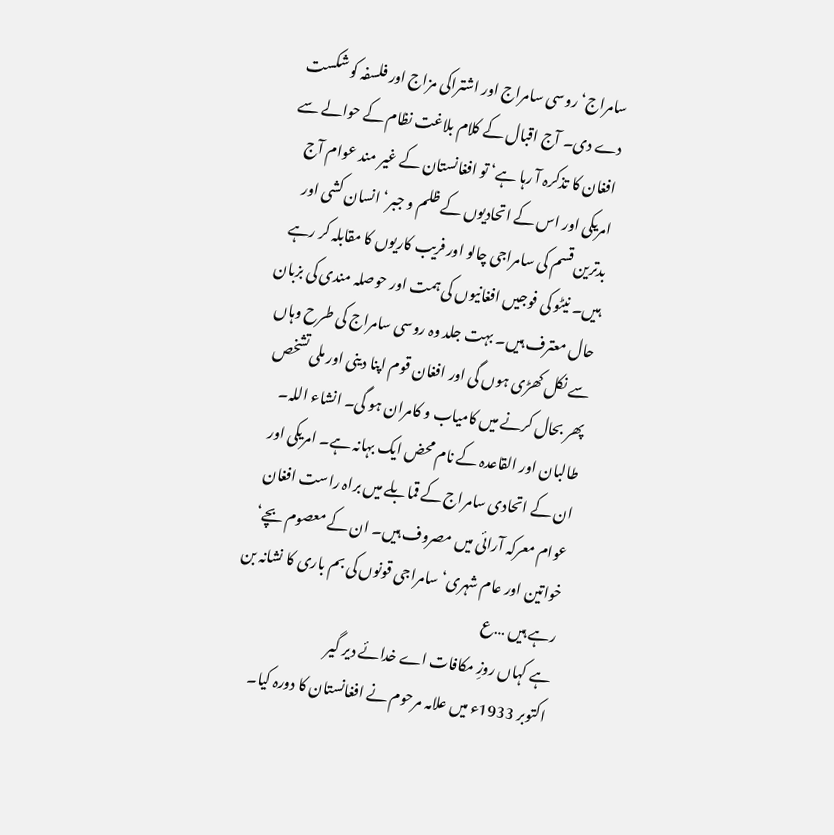سامراج‘ روسی سامراج اور اشتراکی مزاج اور فلسفہ کو شکست دے دی۔ آج اقبال کے کلام بلاغت نظام کے حوالے سے افغان کا تذکرہ آ رہا ہے‘ تو افغانستان کے غیر مند عوام آج امریکی اور اس کے اتحادیوں کے ظلم و جبر‘ انسان کشی اور بدترین قسم کی سامراجی چالو اور فریب کاریوں کا مقابلہ کر رہے ہیں۔ نیٹو کی فوجیں افغانیوں کی ہمت اور حوصلہ مندی کی بزبان حال معترف ہیں۔ بہت جلد وہ روسی سامراج کی طرح وہاں سے نکل کھڑی ہوں گی اور افغان قوم اپنا دینی اور ملی تشخص پھر بحال کرنے میں کامیاب و کامران ہو گی۔ انشاء اللہ۔ طالبان اور القاعدہ کے نام محض ایک بہانہ ہے۔ امریکی اور ان کے اتحادی سامراج کے قمابلے میں براہ راست افغان عوام معرکہ آرائی میں مصروف ہیں۔ ان کے معصوم بچے‘ خواتین اور عام شہری‘ سامراجی قونوں کی بم باری کا نشانہ بن رہے ہیں …ع
ہے کہاں روزِ مکافات اے خدائے دیر گیر
اکتوبر 1933ء میں علامہ مرحوم نے افغانستان کا دورہ کیا۔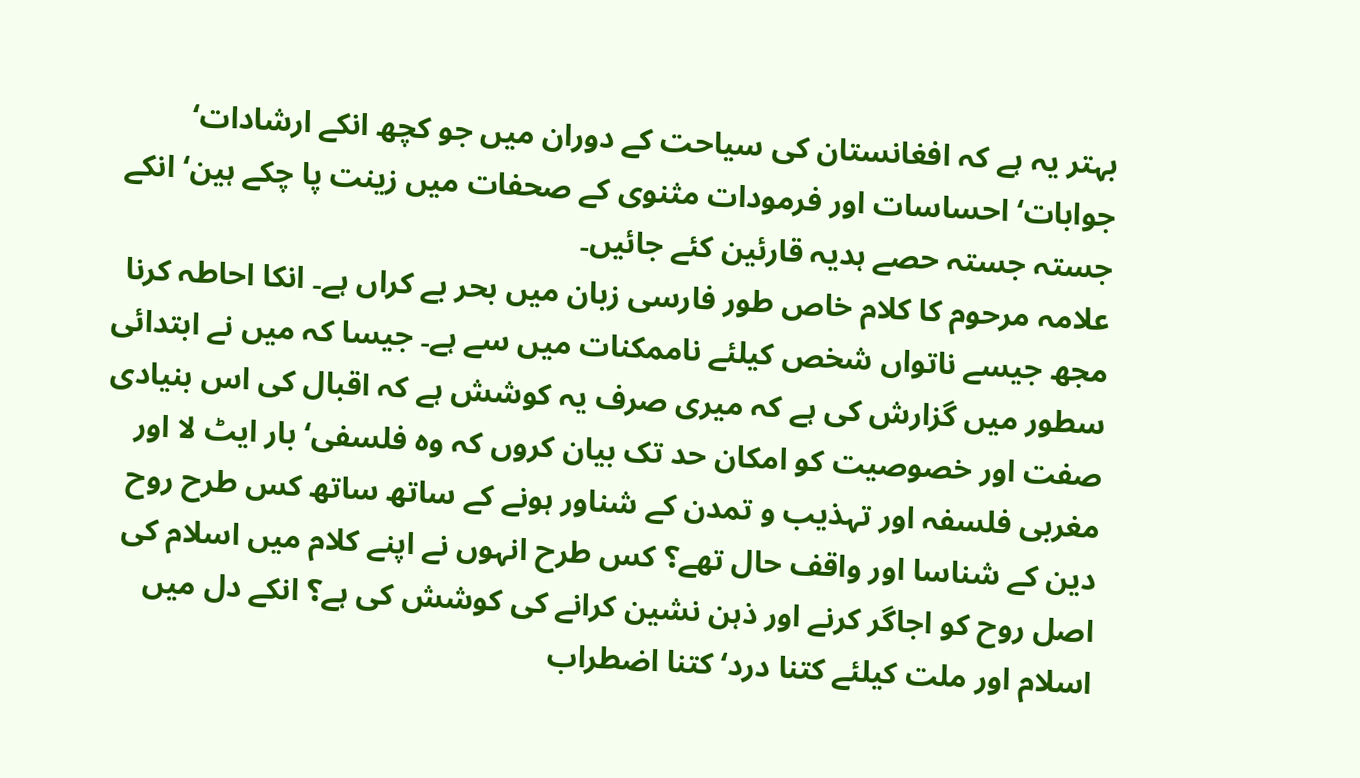بہتر یہ ہے کہ افغانستان کی سیاحت کے دوران میں جو کچھ انکے ارشادات‘ جوابات‘ احساسات اور فرمودات مثنوی کے صحفات میں زینت پا چکے ہین‘ انکے جستہ جستہ حصے ہدیہ قارئین کئے جائیں۔
علامہ مرحوم کا کلام خاص طور فارسی زبان میں بحر بے کراں ہے۔ انکا احاطہ کرنا مجھ جیسے ناتواں شخص کیلئے ناممکنات میں سے ہے۔ جیسا کہ میں نے ابتدائی سطور میں گزارش کی ہے کہ میری صرف یہ کوشش ہے کہ اقبال کی اس بنیادی صفت اور خصوصیت کو امکان حد تک بیان کروں کہ وہ فلسفی‘ بار ایٹ لا اور مغربی فلسفہ اور تہذیب و تمدن کے شناور ہونے کے ساتھ ساتھ کس طرح روح دین کے شناسا اور واقف حال تھے؟ کس طرح انہوں نے اپنے کلام میں اسلام کی اصل روح کو اجاگر کرنے اور ذہن نشین کرانے کی کوشش کی ہے؟ انکے دل میں اسلام اور ملت کیلئے کتنا درد‘ کتنا اضطراب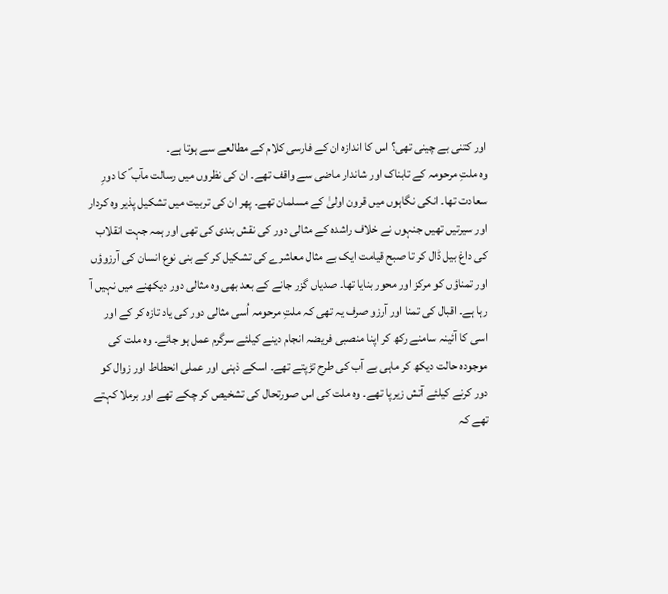اور کتنی بے چینی تھی؟ اس کا اندازہ ان کے فارسی کلام کے مطالعے سے ہوتا ہے۔
وہ ملتِ مرحومہ کے تابناک اور شاندار ماضی سے واقف تھے۔ ان کی نظروں میں رسالت مآب ؐ کا دورِ سعادت تھا۔ انکی نگاہوں میں قرون اولیٰ کے مسلمان تھے۔ پھر ان کی تربیت میں تشکیل پذیر وہ کردار اور سیرتیں تھیں جنہوں نے خلاف راشدہ کے مثالی دور کی نقش بندی کی تھی اور ہمہ جہت انقلاب کی داغ بیل ڈال کر تا صبح قیامت ایک بے مثال معاشرے کی تشکیل کر کے بنی نوع انسان کی آرزوؤں اور تمناؤں کو مرکز اور محور بنایا تھا۔ صدیاں گزر جانے کے بعد بھی وہ مثالی دور دیکھنے میں نہیں آ رہا ہے۔ اقبال کی تمنا اور آرزو صرف یہ تھی کہ ملتِ مرحومہ اُسی مثالی دور کی یاد تازہ کر کے اور اسی کا آئینہ سامنے رکھ کر اپنا منصبی فریضہ انجام دینے کیلئے سرگرم عمل ہو جائے۔ وہ ملت کی موجودہ حالت دیکھ کر ماہی بے آب کی طرح تڑپتے تھے۔ اسکے ذہنی اور عملی انحطاط اور زوال کو دور کرنے کیلئے آتش زیرپا تھے۔ وہ ملت کی اس صورتحال کی تشخیص کر چکے تھے اور برملا کہتے تھے کہ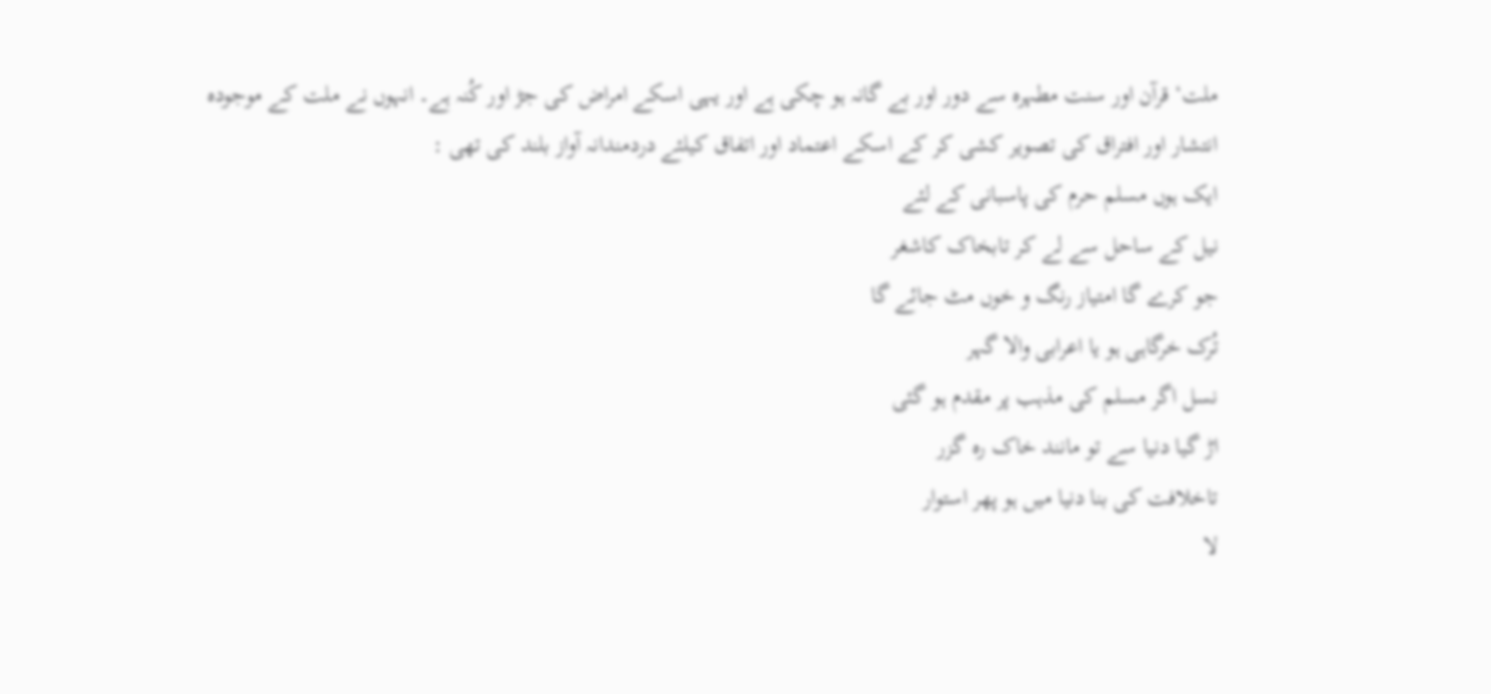ملت‘ قرآن اور سنت مطہرہ سے دور اور بے گانہ ہو چکی ہے اور یہی اسکے امراض کی جڑ اور کُنہ ہے۔ انہوں نے ملت کے موجودہ انتشار اور افتراق کی تصویر کشی کر کے اسکے اعتماد اور اتفاق کیلئے دردمندانہ آواز بلند کی تھی :
ایک ہوں مسلم حرم کی پاسبانی کے لئے
نیل کے ساحل سے لے کر تابخاک کاشغر
جو کرے گا امتیاز رنگ و خوں مٹ جائے گا
تُرک خرگاہی ہو یا اعرابی والا گہر
نسل اگر مسلم کی مذہب پر مقدم ہو گئی
اڑ گیا دنیا سے تو مانند خاک رہ گزر
تاخلافت کی بنا دنیا میں ہو پھر استوار
لا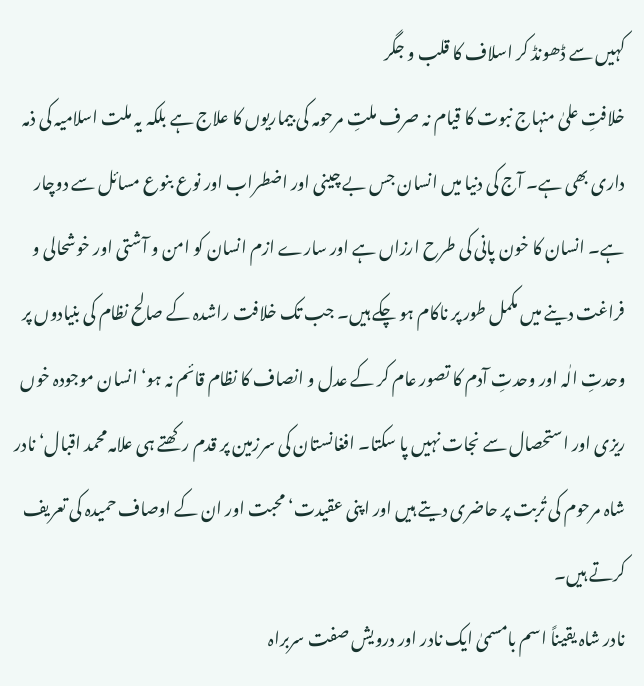کہیں سے ڈھونڈ کر اسلاف کا قلب و جگر
خلافتِ علیٰ منہاج نبوت کا قیام نہ صرف ملتِ مرحومہ کی بیماریوں کا علاج ہے بلکہ یہ ملت اسلامیہ کی ذمہ داری بھی ہے۔ آج کی دنیا میں انسان جس بے چینی اور اضطراب اور نوع بنوع مسائل سے دوچار ہے۔ انسان کا خون پانی کی طرح ارزاں ہے اور سارے ازم انسان کو امن و آشتی اور خوشحالی و فراغت دینے میں مکمل طور پر ناکام ہو چکے ہیں۔ جب تک خلافت راشدہ کے صالح نظام کی بنیادوں پر وحدتِ الٰہ اور وحدتِ آدم کا تصور عام کر کے عدل و انصاف کا نظام قائم نہ ہو‘ انسان موجودہ خوں ریزی اور استحصال سے نجات نہیں پا سکتا۔ افغانستان کی سرزمین پر قدم رکھتے ہی علامہ محمد اقبال‘ نادر شاہ مرحوم کی تُربت پر حاضری دیتے ہیں اور اپنی عقیدت‘ محبت اور ان کے اوصاف حمیدہ کی تعریف کرتے ہیں۔
نادر شاہ یقیناً اسم بامسمیٰ ایک نادر اور درویش صفت سربراہ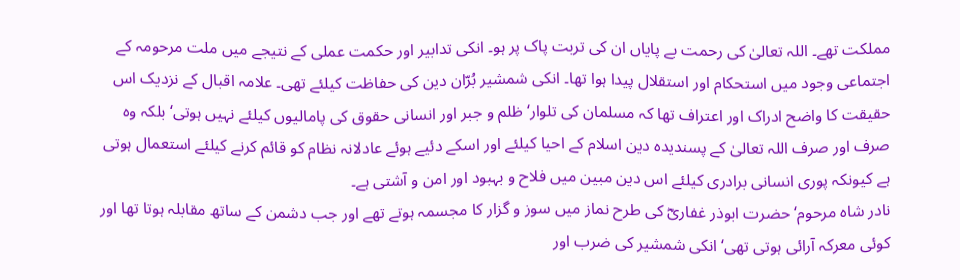مملکت تھے۔ اللہ تعالیٰ کی رحمت بے پایاں ان کی تربت پاک پر ہو۔ انکی تدابیر اور حکمت عملی کے نتیجے میں ملت مرحومہ کے اجتماعی وجود میں استحکام اور استقلال پیدا ہوا تھا۔ انکی شمشیر بُرّان دین کی حفاظت کیلئے تھی۔ علامہ اقبال کے نزدیک اس حقیقت کا واضح ادراک اور اعتراف تھا کہ مسلمان کی تلوار‘ ظلم و جبر اور انسانی حقوق کی پامالیوں کیلئے نہیں ہوتی‘ بلکہ وہ صرف اور صرف اللہ تعالیٰ کے پسندیدہ دین اسلام کے احیا کیلئے اور اسکے دئیے ہوئے عادلانہ نظام کو قائم کرنے کیلئے استعمال ہوتی ہے کیونکہ پوری انسانی برادری کیلئے اس دین مبین میں فلاح و بہبود اور امن و آشتی ہے۔
نادر شاہ مرحوم‘ حضرت ابوذر غفاریؓ کی طرح نماز میں سوز و گزار کا مجسمہ ہوتے تھے اور جب دشمن کے ساتھ مقابلہ ہوتا تھا اور کوئی معرکہ آرائی ہوتی تھی‘ انکی شمشیر کی ضرب اور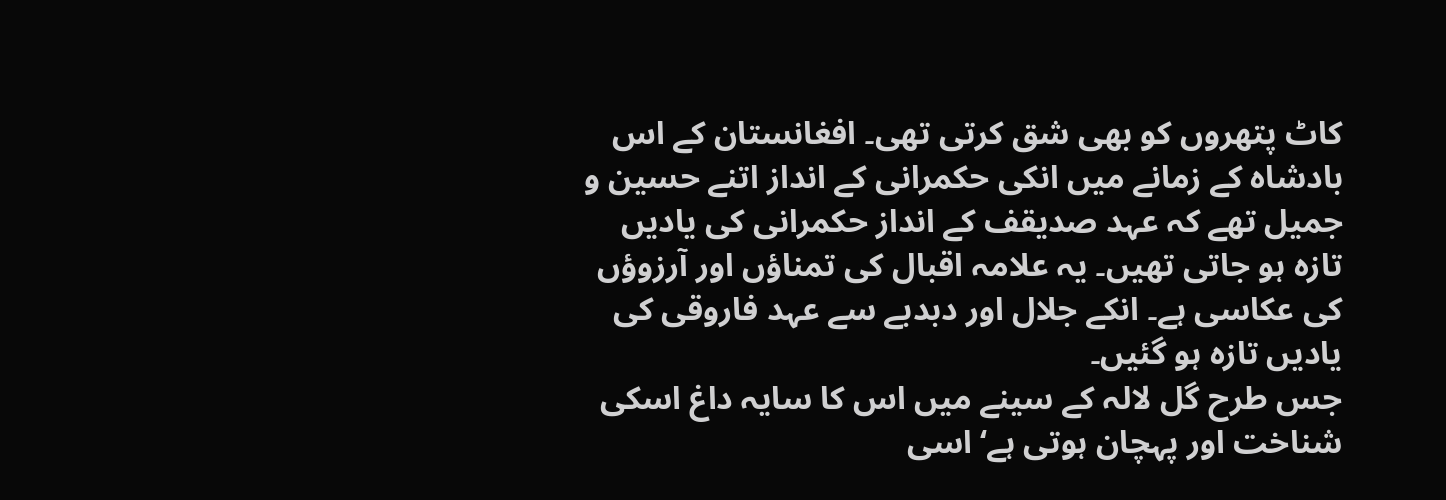کاٹ پتھروں کو بھی شق کرتی تھی۔ افغانستان کے اس بادشاہ کے زمانے میں انکی حکمرانی کے انداز اتنے حسین و جمیل تھے کہ عہد صدیقف کے انداز حکمرانی کی یادیں تازہ ہو جاتی تھیں۔ یہ علامہ اقبال کی تمناؤں اور آرزوؤں کی عکاسی ہے۔ انکے جلال اور دبدبے سے عہد فاروقی کی یادیں تازہ ہو گئیں۔
جس طرح گل لالہ کے سینے میں اس کا سایہ داغ اسکی شناخت اور پہچان ہوتی ہے‘ اسی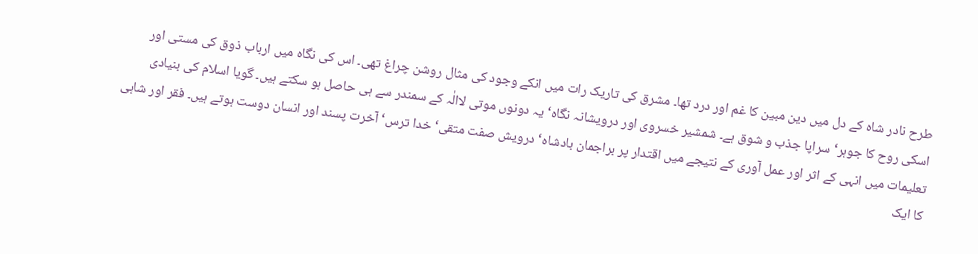طرح نادر شاہ کے دل میں دین مبین کا غم اور درد تھا۔ مشرق کی تاریک رات میں انکے وجود کی مثال روشن چراغ تھی۔ اس کی نگاہ میں ارباب ذوق کی مستی اور اسکی روح کا جوہر‘ سراپا جذب و شوق ہے۔ شمشیر خسروی اور درویشانہ نگاہ‘ یہ دونوں موتی لاالٰہ کے سمندر سے ہی حاصل ہو سکتے ہیں۔ گویا اسلام کی بنیادی تعلیمات میں انہی کے اثر اور عمل آوری کے نتیجے میں اقتدار پر براجمان بادشاہ‘ درویش صفت متقی‘ خدا ترس‘ آخرت پسند اور انسان دوست ہوتے ہیں۔ فقر اور شاہی کا ایک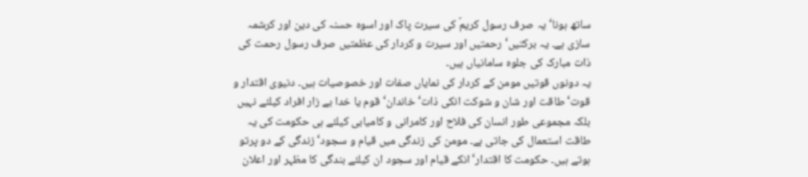ساتھ ہونا‘ یہ صرف رسول کریمؐ کی سیرت پاک اور اسوہ حسنہ کی دین اور کرشمہ سازی ہے۔ یہ برکتیں‘ رحمتیں اور سیرت و کردار کی عظمتیں صرف رسول رحمت کی ذات مبارک کی جلوہ سامانیاں ہیں۔
یہ دونوں قوتیں مومن کے کردار کی نمایاں صفات اور خصوصیات ہیں۔ دنیوی اقتدار و قوت‘ طاقت اور شان و شوکت انکی ذات‘ خاندان‘ قوم یا خدا بے زار افراد کیلئے نہیں بلکہ مجموعی طور انسان کی فلاح اور کامرانی و کامیابی کیلئے ہی حکومت کی یہ طاقت استعمال کی جاتی ہے۔ مومن کی زندگی میں قیام و سجود‘ زندگی کے دو پرتو ہوتے ہیں۔ حکومت کا اقتدار‘ انکے قیام اور سجود ان کیلئے بندگی کا مظہر اور اعلان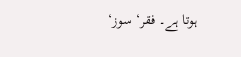ہوتا ہے۔ فقر‘ سوز‘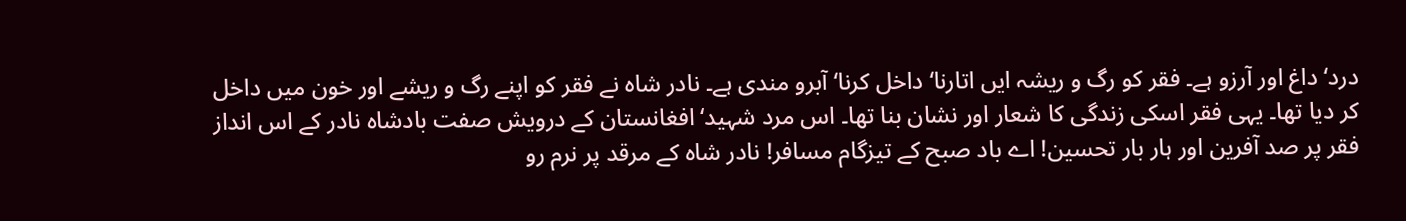درد‘ داغ اور آرزو ہے۔ فقر کو رگ و ریشہ ایں اتارنا‘ داخل کرنا‘ آبرو مندی ہے۔ نادر شاہ نے فقر کو اپنے رگ و ریشے اور خون میں داخل کر دیا تھا۔ یہی فقر اسکی زندگی کا شعار اور نشان بنا تھا۔ اس مرد شہید‘ افغانستان کے درویش صفت بادشاہ نادر کے اس انداز فقر پر صد آفرین اور ہار بار تحسین! اے باد صبح کے تیزگام مسافر! نادر شاہ کے مرقد پر نرم رو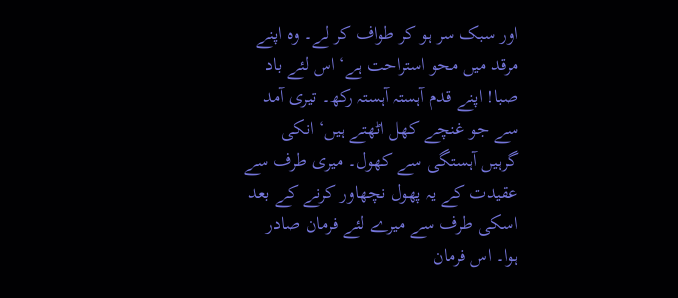اور سبک سر ہو کر طواف کر لے۔ وہ اپنے مرقد میں محو استراحت ہے‘ اس لئے باد صبا! اپنے قدم آہستہ آہستہ رکھ۔ تیری آمد سے جو غنچے کھل اٹھتے ہیں‘ انکی گرہیں آہستگی سے کھول۔ میری طرف سے عقیدت کے یہ پھول نچھاور کرنے کے بعد اسکی طرف سے میرے لئے فرمان صادر ہوا۔ اس فرمان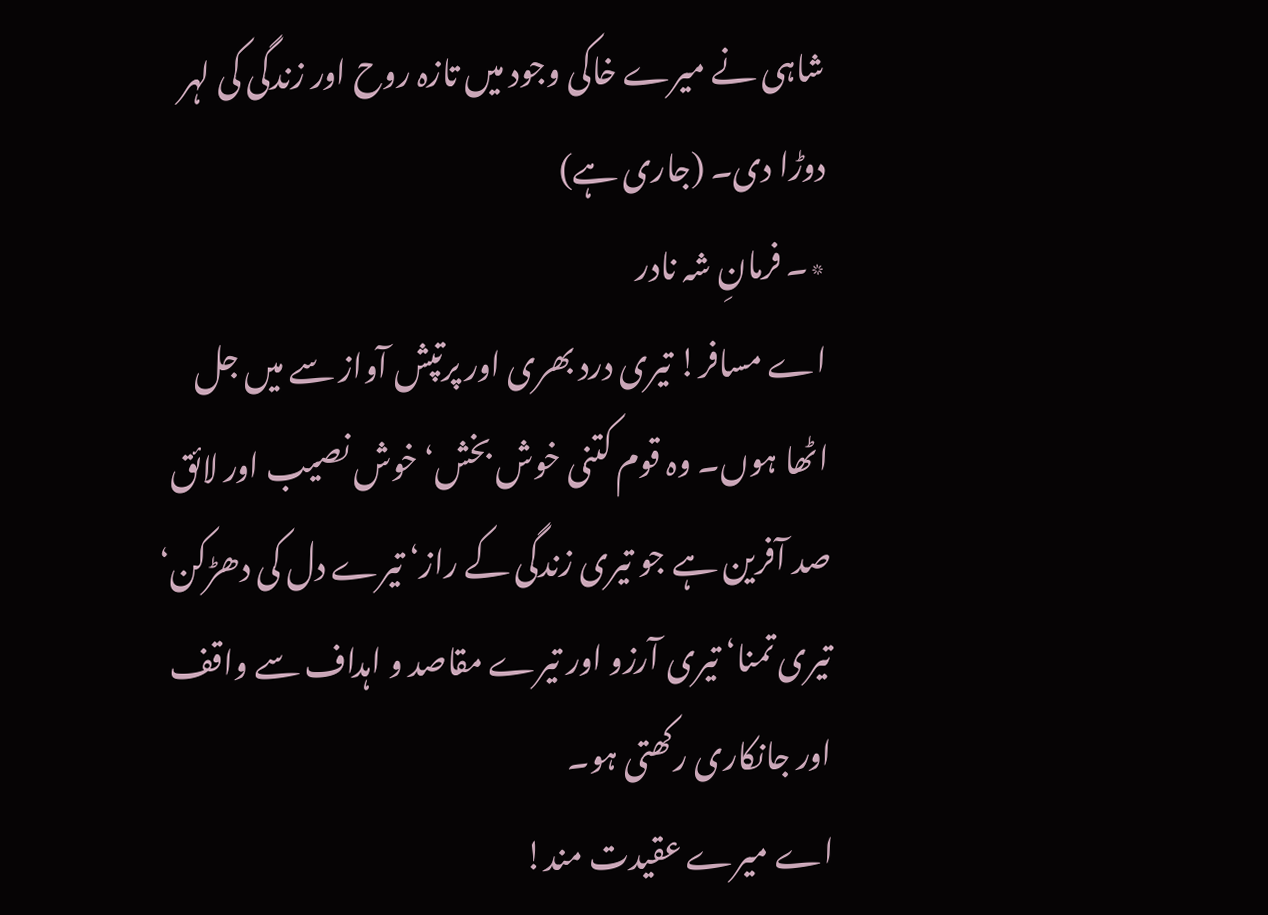شاہی نے میرے خاکی وجود میں تازہ روح اور زندگی کی لہر دوڑا دی۔ (جاری ہے)
٭۔ فرمانِ شہ نادر
اے مسافر! تیری درد بھری اور پرتپش آواز سے میں جل اٹھا ہوں۔ وہ قوم کتنی خوش بخش‘ خوش نصیب اور لائق صد آفرین ہے جو تیری زندگی کے راز‘ تیرے دل کی دھڑکن‘ تیری تمنا‘ تیری آرزو اور تیرے مقاصد و اہداف سے واقف اور جانکاری رکھتی ہو۔
اے میرے عقیدت مند!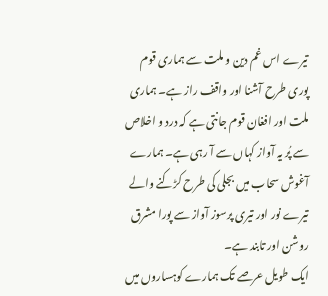تیرے اس غم دین و ملت سے ہماری قوم پوری طرح آشنا اور واقف راز ہے۔ ہماری ملت اور افغان قوم جانتی ہے کہ درد و اخلاص سے پُر یہ آواز کہاں سے آ رہی ہے۔ ہمارے آغوش سحاب میں بجلی کی طرح کڑکنے والے تیرے نور اور تیری پرسوز آواز سے پورا مشرق روشن اور تابند ہے۔
ایک طویل عرصے تک ہمارے کوہساروں میں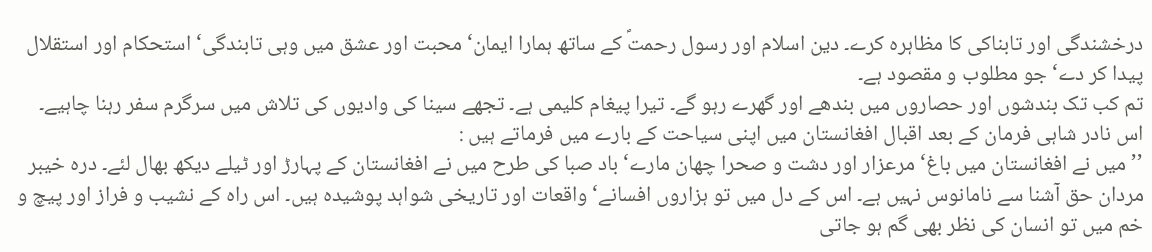درخشندگی اور تابناکی کا مظاہرہ کرے۔ دین اسلام اور رسول رحمتؐ کے ساتھ ہمارا ایمان‘ محبت اور عشق میں وہی تابندگی‘ استحکام اور استقلال پیدا کر دے‘ جو مطلوب و مقصود ہے۔
تم کب تک بندشوں اور حصاروں میں بندھے اور گھرے رہو گے۔ تیرا پیغام کلیمی ہے۔ تجھے سینا کی وادیوں کی تلاش میں سرگرم سفر رہنا چاہیے۔
اس نادر شاہی فرمان کے بعد اقبال افغانستان میں اپنی سیاحت کے بارے میں فرماتے ہیں :
’’میں نے افغانستان میں باغ‘ مرعزار اور دشت و صحرا چھان مارے‘ باد صبا کی طرح میں نے افغانستان کے پہارڑ اور ٹیلے دیکھ بھال لئے۔ درہ خیبر مردان حق آشنا سے نامانوس نہیں ہے۔ اس کے دل میں تو ہزاروں افسانے‘ واقعات اور تاریخی شواہد پوشیدہ ہیں۔ اس راہ کے نشیب و فراز اور پیچ و خم میں تو انسان کی نظر بھی گم ہو جاتی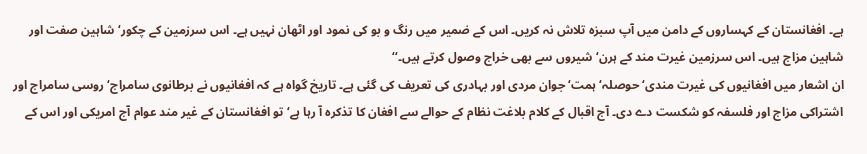ہے۔ افغانستان کے کہساروں کے دامن میں آپ سبزہ تلاش نہ کریں۔ اس کے ضمیر میں رنگ و بو کی نمود اور اٹھان نہیں ہے۔ اس سرزمین کے چکور‘ شاہین صفت اور شاہین مزاج ہیں۔ اس سرزمین غیرت مند کے ہرن‘ شیروں سے بھی خراج وصول کرتے ہیں۔‘‘
ان اشعار میں افغانیوں کی غیرت مندی‘ حوصلہ‘ ہمت‘ جوان مردی اور بہادری کی تعریف کی گئی ہے۔ تاریخ گواہ ہے کہ افغانیوں نے برطانوی سامراج‘ روسی سامراج اور اشتراکی مزاج اور فلسفہ کو شکست دے دی۔ آج اقبال کے کلام بلاغت نظام کے حوالے سے افغان کا تذکرہ آ رہا ہے‘ تو افغانستان کے غیر مند عوام آج امریکی اور اس کے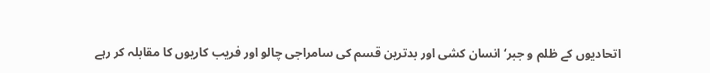اتحادیوں کے ظلم و جبر‘ انسان کشی اور بدترین قسم کی سامراجی چالو اور فریب کاریوں کا مقابلہ کر رہے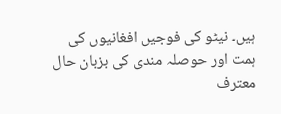ہیں۔ نیٹو کی فوجیں افغانیوں کی ہمت اور حوصلہ مندی کی بزبان حال معترف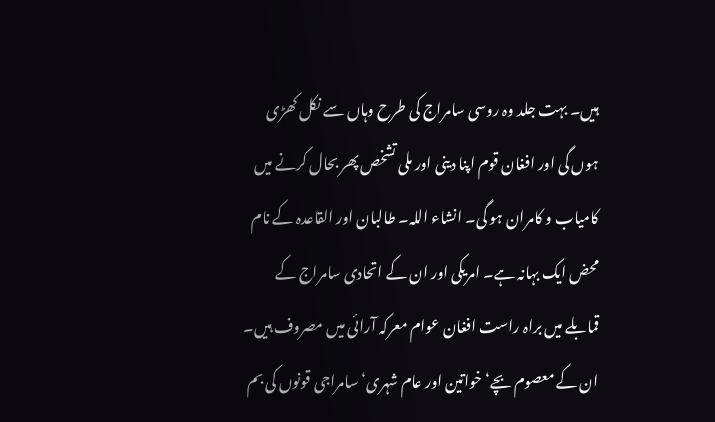ہیں۔ بہت جلد وہ روسی سامراج کی طرح وہاں سے نکل کھڑی ہوں گی اور افغان قوم اپنا دینی اور ملی تشخص پھر بحال کرنے میں کامیاب و کامران ہو گی۔ انشاء اللہ۔ طالبان اور القاعدہ کے نام محض ایک بہانہ ہے۔ امریکی اور ان کے اتحادی سامراج کے قمابلے میں براہ راست افغان عوام معرکہ آرائی میں مصروف ہیں۔ ان کے معصوم بچے‘ خواتین اور عام شہری‘ سامراجی قونوں کی بم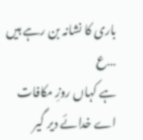باری کا نشانہ بن رہے ہیں …ع
ہے کہاں روزِ مکافات اے خدائے دیر گیر